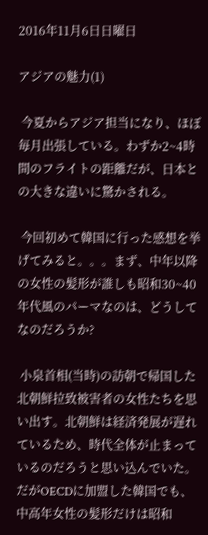2016年11月6日日曜日

アジアの魅力(1)

 今夏からアジア担当になり、ほぼ毎月出張している。わずか2~4時間のフライトの距離だが、日本との大きな違いに驚かされる。

 今回初めて韓国に行った感想を挙げてみると。。。まず、中年以降の女性の髪形が誰しも昭和30~40年代風のパーマなのは、どうしてなのだろうか?

 小泉首相(当時)の訪朝で帰国した北朝鮮拉致被害者の女性たちを思い出す。北朝鮮は経済発展が遅れているため、時代全体が止まっているのだろうと思い込んでいた。だがOECDに加盟した韓国でも、中高年女性の髪形だけは昭和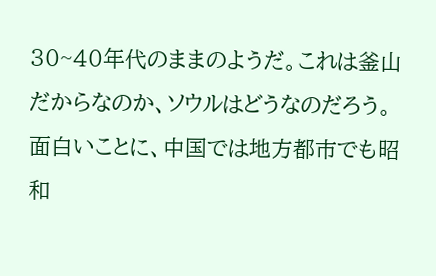30~40年代のままのようだ。これは釜山だからなのか、ソウルはどうなのだろう。面白いことに、中国では地方都市でも昭和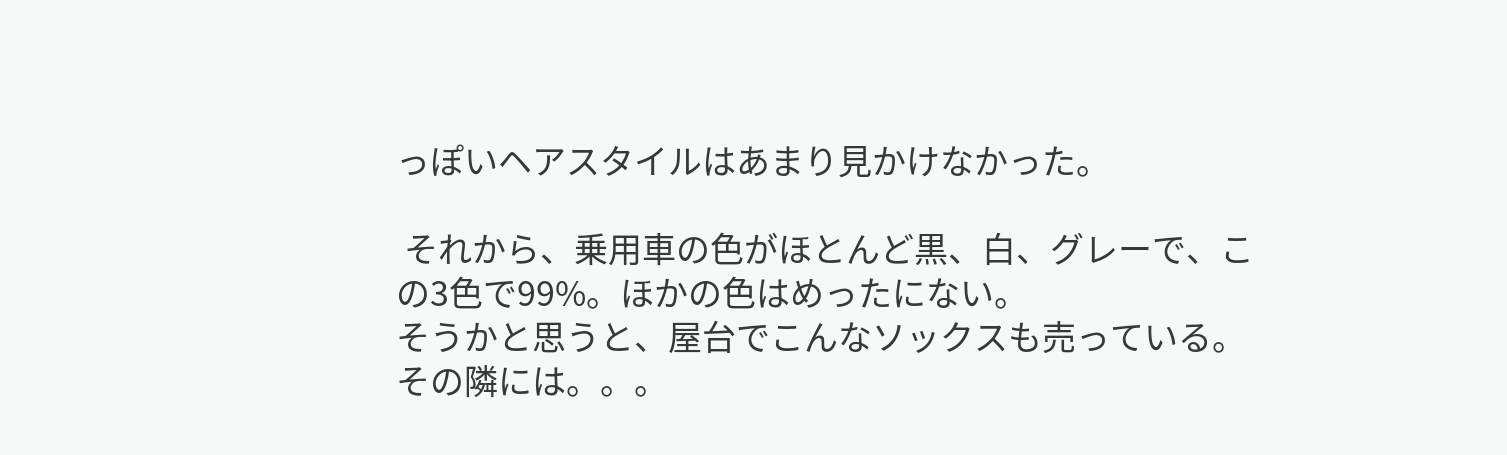っぽいヘアスタイルはあまり見かけなかった。

 それから、乗用車の色がほとんど黒、白、グレーで、この3色で99%。ほかの色はめったにない。
そうかと思うと、屋台でこんなソックスも売っている。
その隣には。。。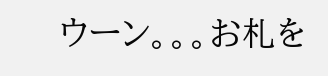ウーン。。。お札を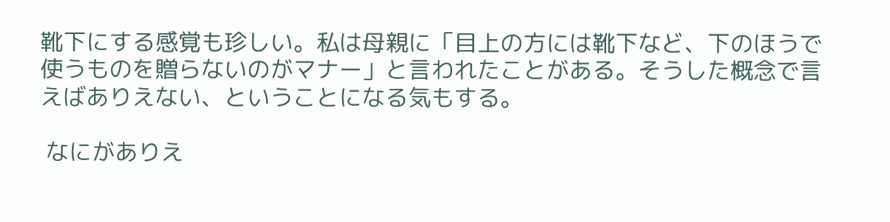靴下にする感覚も珍しい。私は母親に「目上の方には靴下など、下のほうで使うものを贈らないのがマナー」と言われたことがある。そうした概念で言えばありえない、ということになる気もする。

 なにがありえ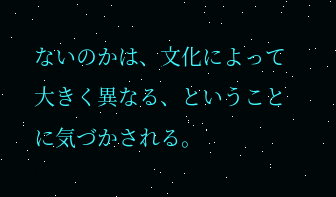ないのかは、文化によって大きく異なる、ということに気づかされる。